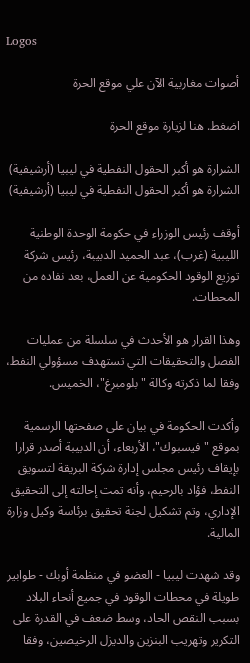Logos

أصوات مغاربية الآن علي موقع الحرة

اضغط. هنا لزيارة موقع الحرة

الشرارة هو أكبر الحقول النفطية في ليبيا (أرشيفية)
الشرارة هو أكبر الحقول النفطية في ليبيا (أرشيفية)

أوقف رئيس الوزراء في حكومة الوحدة الوطنية الليبية (غرب)، عبد الحميد الدبيبة، رئيس شركة توزيع الوقود الحكومية عن العمل، بعد نفاده من المحطات.

وهذا القرار هو الأحدث في سلسلة من عمليات الفصل والتحقيقات التي تستهدف مسؤولي النفط، وفقا لما ذكرته وكالة "بلومبرغ"، الخميس.

وأكدت الحكومة في بيان على صفحتها الرسمية بموقع "فيسبوك"، الأربعاء، أن الدبيبة أصدر قرارا بإيقاف رئيس مجلس إدارة شركة البريقة لتسويق النفط، فؤاد بالرحيم، وأنه تمت إحالته إلى التحقيق الإداري، وتم تشكيل لجنة تحقيق برئاسة وكيل وزارة المالية.

وقد شهدت ليبيا - العضو في منظمة أوبك - طوابير طويلة في محطات الوقود في جميع أنحاء البلاد بسبب النقص الحاد، وسط ضعف في القدرة على التكرير وتهريب البنزين والديزل الرخيصين، وفقا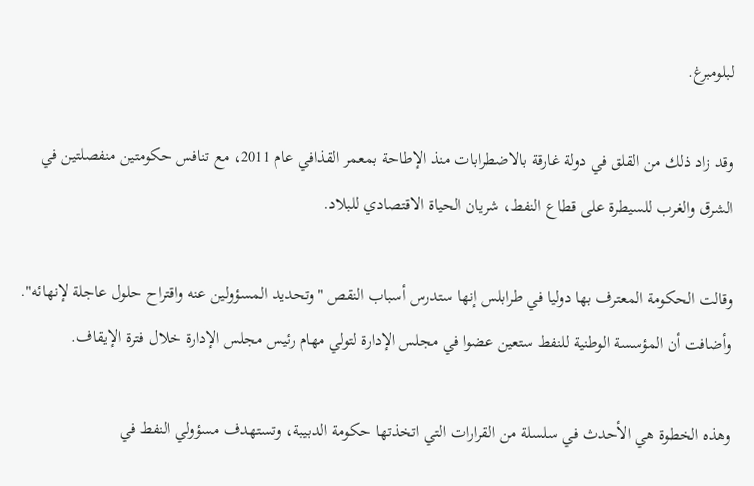لبلومبرغ.

وقد زاد ذلك من القلق في دولة غارقة بالاضطرابات منذ الإطاحة بمعمر القذافي عام 2011، مع تنافس حكومتين منفصلتين في الشرق والغرب للسيطرة على قطاع النفط، شريان الحياة الاقتصادي للبلاد.

وقالت الحكومة المعترف بها دوليا في طرابلس إنها ستدرس أسباب النقص "وتحديد المسؤولين عنه واقتراح حلول عاجلة لإنهائه". وأضافت أن المؤسسة الوطنية للنفط ستعين عضوا في مجلس الإدارة لتولي مهام رئيس مجلس الإدارة خلال فترة الإيقاف.

وهذه الخطوة هي الأحدث في سلسلة من القرارات التي اتخذتها حكومة الدبيبة، وتستهدف مسؤولي النفط في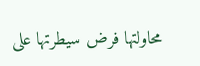محاولتها فرض سيطرتها على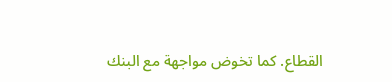القطاع. كما تخوض مواجهة مع البنك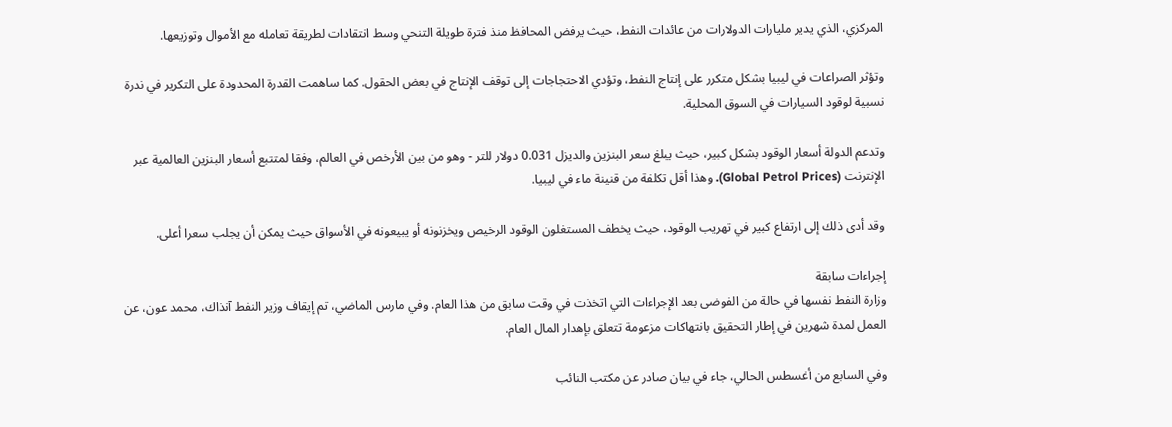المركزي، الذي يدير مليارات الدولارات من عائدات النفط، حيث يرفض المحافظ منذ فترة طويلة التنحي وسط انتقادات لطريقة تعامله مع الأموال وتوزيعها.

وتؤثر الصراعات في ليبيا بشكل متكرر على إنتاج النفط، وتؤدي الاحتجاجات إلى توقف الإنتاج في بعض الحقول. كما ساهمت القدرة المحدودة على التكرير في ندرة نسبية لوقود السيارات في السوق المحلية.

وتدعم الدولة أسعار الوقود بشكل كبير، حيث يبلغ سعر البنزين والديزل 0.031 دولار للتر - وهو من بين الأرخص في العالم، وفقا لمتتبع أسعار البنزين العالمية عبر الإنترنت (Global Petrol Prices). وهذا أقل تكلفة من قنينة ماء في ليبيا.

وقد أدى ذلك إلى ارتفاع كبير في تهريب الوقود، حيث يخطف المستغلون الوقود الرخيص ويخزنونه أو يبيعونه في الأسواق حيث يمكن أن يجلب سعرا أعلى.

إجراءات سابقة
وزارة النفط نفسها في حالة من الفوضى بعد الإجراءات التي اتخذت في وقت سابق من هذا العام. وفي مارس الماضي، تم إيقاف وزير النفط آنذاك، محمد عون، عن العمل لمدة شهرين في إطار التحقيق بانتهاكات مزعومة تتعلق بإهدار المال العام.

وفي السابع من أغسطس الحالي، جاء في بيان صادر عن مكتب النائب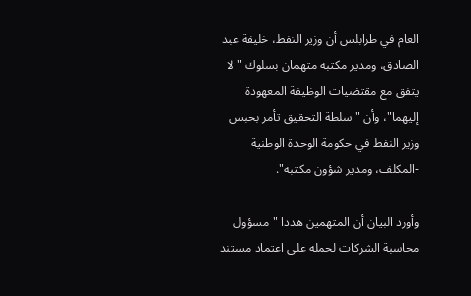العام في طرابلس أن وزير النفط، خليفة عبد الصادق، ومدير مكتبه متهمان بسلوك "لا يتفق مع مقتضيات الوظيفة المعهودة إليهما"، وأن "سلطة التحقيق تأمر بحبس وزير النفط في حكومة الوحدة الوطنية -المكلف، ومدير شؤون مكتبه".

وأورد البيان أن المتهمين هددا "مسؤول محاسبة الشركات لحمله على اعتماد مستند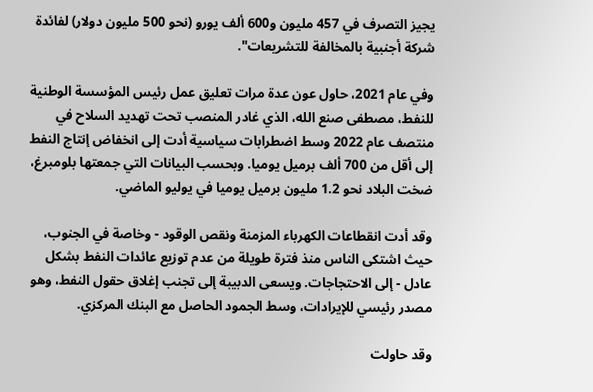يجيز التصرف في 457 مليون و600 ألف يورو (نحو 500 مليون دولار) لفائدة شركة أجنبية بالمخالفة للتشريعات".

وفي عام 2021، حاول عون عدة مرات تعليق عمل رئيس المؤسسة الوطنية للنفط، مصطفى صنع الله، الذي غادر المنصب تحت تهديد السلاح في منتصف عام 2022 وسط اضطرابات سياسية أدت إلى انخفاض إنتاج النفط إلى أقل من 700 ألف برميل يوميا. وبحسب البيانات التي جمعتها بلومبرغ، ضخت البلاد نحو 1.2 مليون برميل يوميا في يوليو الماضي.

وقد أدت انقطاعات الكهرباء المزمنة ونقص الوقود - وخاصة في الجنوب، حيث اشتكى الناس منذ فترة طويلة من عدم توزيع عائدات النفط بشكل عادل - إلى الاحتجاجات. ويسعى الدبيبة إلى تجنب إغلاق حقول النفط، وهو مصدر رئيسي للإيرادات، وسط الجمود الحاصل مع البنك المركزي.

وقد حاولت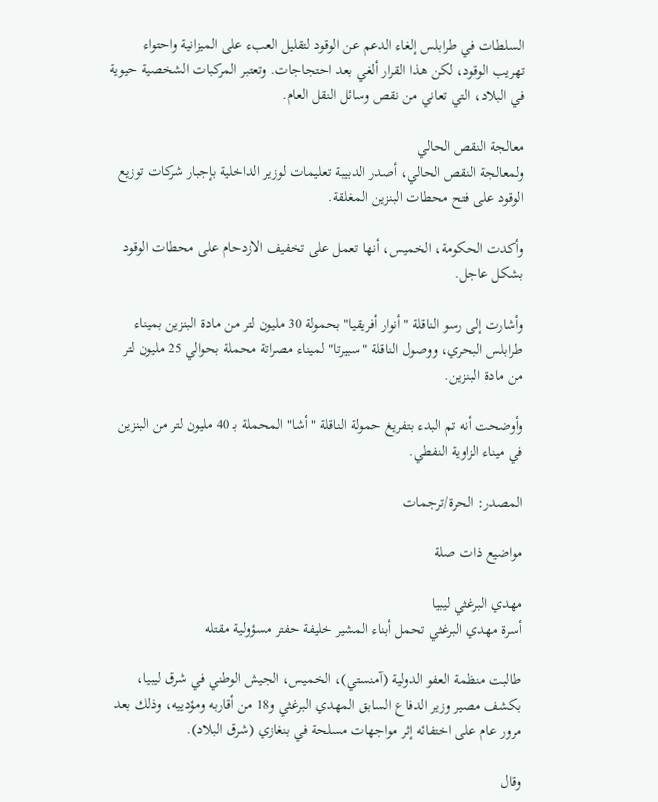السلطات في طرابلس إلغاء الدعم عن الوقود لتقليل العبء على الميزانية واحتواء تهريب الوقود، لكن هذا القرار ألغي بعد احتجاجات. وتعتبر المركبات الشخصية حيوية في البلاد، التي تعاني من نقص وسائل النقل العام.

معالجة النقص الحالي
ولمعالجة النقص الحالي، أصدر الدبيبة تعليمات لوزير الداخلية بإجبار شركات توزيع الوقود على فتح محطات البنزين المغلقة.

وأكدت الحكومة، الخميس، أنها تعمل على تخفيف الازدحام على محطات الوقود بشكل عاجل.

وأشارت إلى رسو الناقلة "أنوار أفريقيا" بحمولة 30 مليون لتر من مادة البنزين بميناء طرابلس البحري، ووصول الناقلة "سبيرتا" لميناء مصراتة محملة بحوالي 25 مليون لتر من مادة البنزين.

وأوضحت أنه تم البدء بتفريغ حمولة الناقلة "أشا" المحملة بـ 40 مليون لتر من البنزين في ميناء الزاوية النفطي.

المصدر: الحرة/ترجمات

مواضيع ذات صلة

مهدي البرغثي ليبيا
أسرة مهدي البرغثي تحمل أبناء المشير خليفة حفتر مسؤولية مقتله

طالبت منظمة العفو الدولية (آمنستي)، الخميس، الجيش الوطني في شرق ليبيا، بكشف مصير وزير الدفاع السابق المهدي البرغثي و18 من أقاربه ومؤدييه، وذلك بعد مرور عام على اختفائه إثر مواجهات مسلحة في بنغازي (شرق البلاد).

وقال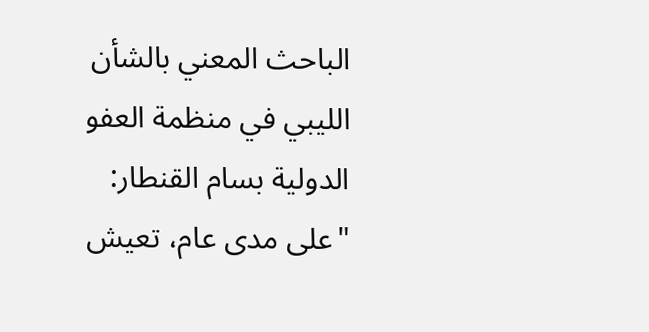الباحث المعني بالشأن الليبي في منظمة العفو الدولية بسام القنطار: "على مدى عام، تعيش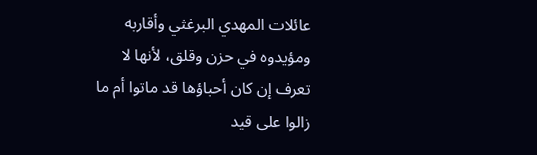عائلات المهدي البرغثي وأقاربه ومؤيدوه في حزن وقلق، لأنها لا تعرف إن كان أحباؤها قد ماتوا أم ما زالوا على قيد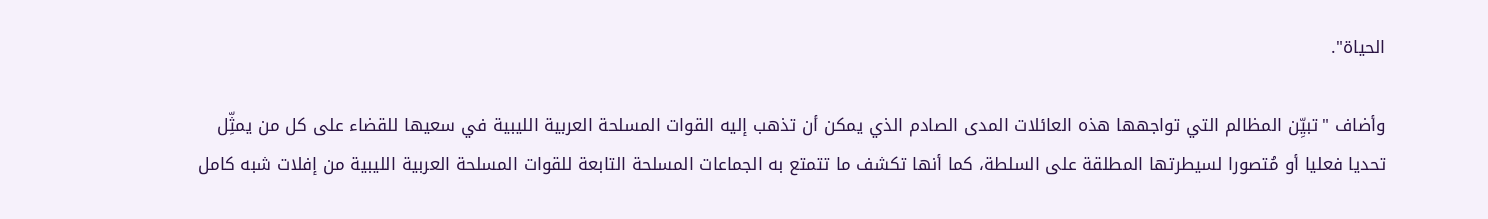الحياة".

وأضاف "تبيِّن المظالم التي تواجهها هذه العائلات المدى الصادم الذي يمكن أن تذهب إليه القوات المسلحة العربية الليبية في سعيها للقضاء على كل من يمثِّل تحديا فعليا أو مُتصورا لسيطرتها المطلقة على السلطة، كما أنها تكشف ما تتمتع به الجماعات المسلحة التابعة للقوات المسلحة العربية الليبية من إفلات شبه كامل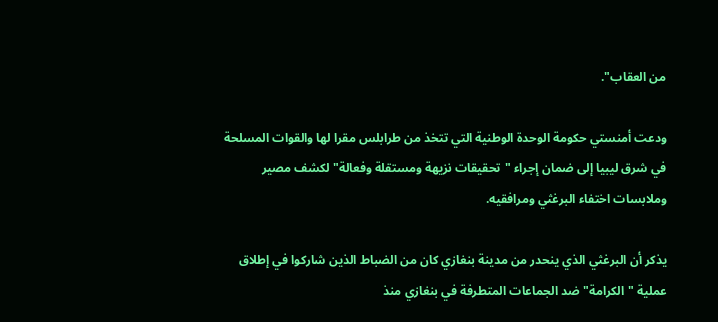من العقاب".

ودعت أمنستي حكومة الوحدة الوطنية التي تتخذ من طرابلس مقرا لها والقوات المسلحة في شرق ليبيا إلى ضمان إجراء "تحقيقات نزيهة ومستقلة وفعالة" لكشف مصير وملابسات اختفاء البرغثي ومرافقيه.

يذكر أن البرغثي الذي ينحدر من مدينة بنغازي كان من الضباط الذين شاركوا في إطلاق عملية "الكرامة" ضد الجماعات المتطرفة في بنغازي منذ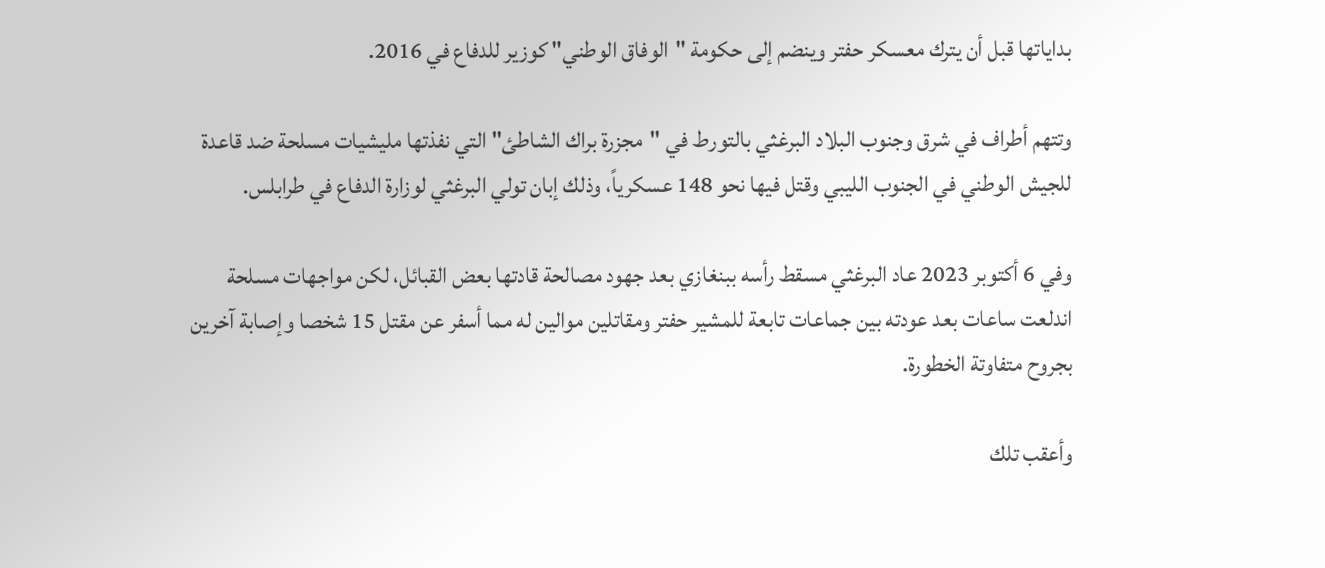بداياتها قبل أن يترك معسكر حفتر وينضم إلى حكومة "الوفاق الوطني" كوزير للدفاع في 2016.

وتتهم أطراف في شرق وجنوب البلاد البرغثي بالتورط في "مجزرة براك الشاطئ" التي نفذتها مليشيات مسلحة ضد قاعدة للجيش الوطني في الجنوب الليبي وقتل فيها نحو 148 عسكرياً، وذلك إبان تولي البرغثي لوزارة الدفاع في طرابلس.

وفي 6 أكتوبر 2023 عاد البرغثي مسقط رأسه ببنغازي بعد جهود مصالحة قادتها بعض القبائل، لكن مواجهات مسلحة اندلعت ساعات بعد عودته بين جماعات تابعة للمشير حفتر ومقاتلين موالين له مما أسفر عن مقتل 15 شخصا وإصابة آخرين بجروح متفاوتة الخطورة.

وأعقب تلك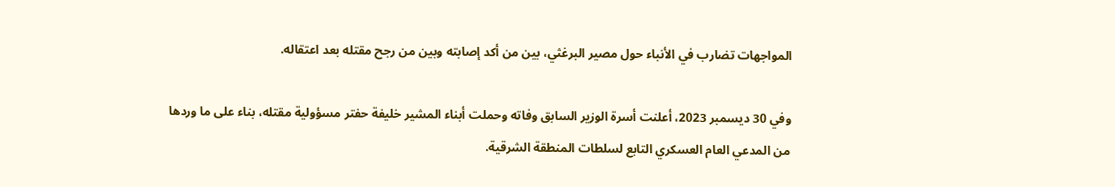المواجهات تضارب في الأنباء حول مصير البرغثي، بين من أكد إصابته وبين من رجح مقتله بعد اعتقاله.

وفي 30 ديسمبر 2023، أعلنت أسرة الوزير السابق وفاته وحملت أبناء المشير خليفة حفتر مسؤولية مقتله، بناء على ما وردها من المدعي العام العسكري التابع لسلطات المنطقة الشرقية.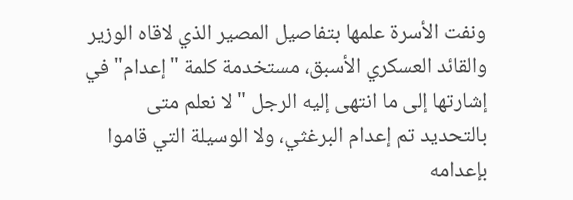ونفت الأسرة علمها بتفاصيل المصير الذي لاقاه الوزير والقائد العسكري الأسبق، مستخدمة كلمة "إعدام" في إشارتها إلى ما انتهى إليه الرجل "لا نعلم متى بالتحديد تم إعدام البرغثي، ولا الوسيلة التي قاموا بإعدامه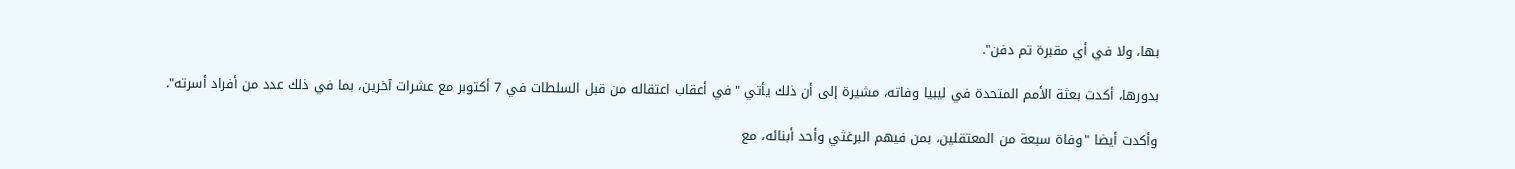بها، ولا في أي مقبرة تم دفن".

بدورها، أكدت بعثة الأمم المتحدة في ليبيا وفاته، مشيرة إلى أن ذلك يأتي "في أعقاب اعتقاله من قبل السلطات في 7 أكتوبر مع عشرات آخرين، بما في ذلك عدد من أفراد أسرته".

وأكدت أيضا "وفاة سبعة من المعتقلين، بمن فيهم البرغثي وأحد أبنائه، مع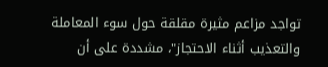تواجد مزاعم مثيرة مقلقة حول سوء المعاملة والتعذيب أثناء الاحتجاز"، مشددة على أن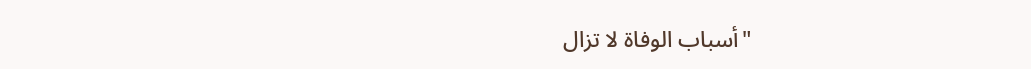"أسباب الوفاة لا تزال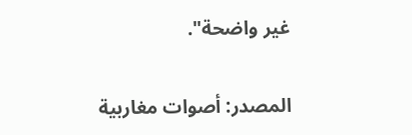غير واضحة".

المصدر: أصوات مغاربية